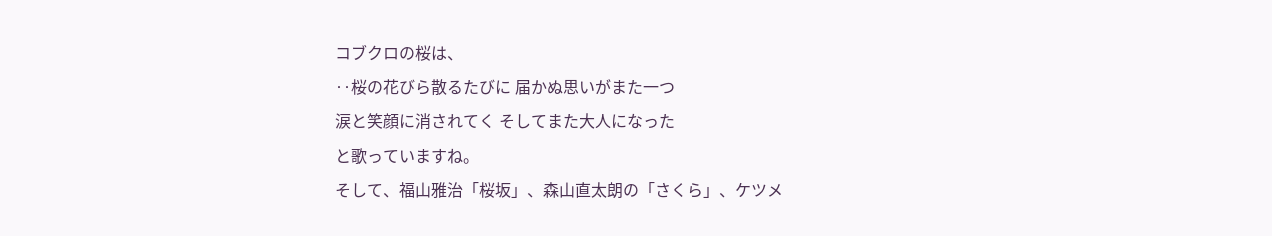コブクロの桜は、
‥桜の花びら散るたびに 届かぬ思いがまた一つ
涙と笑顔に消されてく そしてまた大人になった
と歌っていますね。
そして、福山雅治「桜坂」、森山直太朗の「さくら」、ケツメ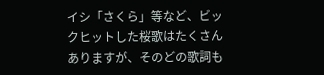イシ「さくら」等など、ビックヒットした桜歌はたくさんありますが、そのどの歌詞も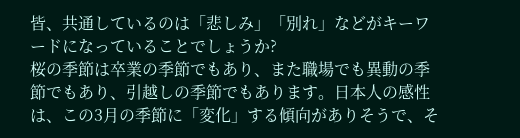皆、共通しているのは「悲しみ」「別れ」などがキーワードになっていることでしょうか?
桜の季節は卒業の季節でもあり、また職場でも異動の季節でもあり、引越しの季節でもあります。日本人の感性は、この3月の季節に「変化」する傾向がありそうで、そ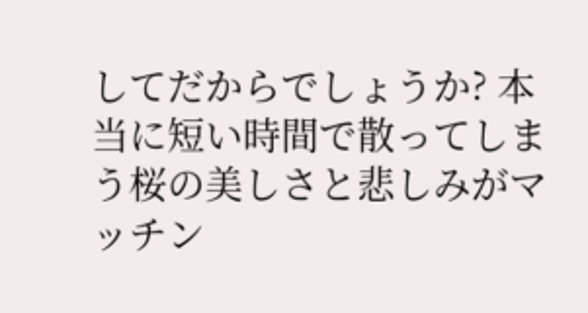してだからでしょうか? 本当に短い時間で散ってしまう桜の美しさと悲しみがマッチン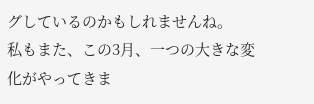グしているのかもしれませんね。
私もまた、この3月、一つの大きな変化がやってきま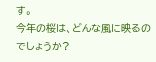す。
今年の桜は、どんな風に映るのでしょうか?